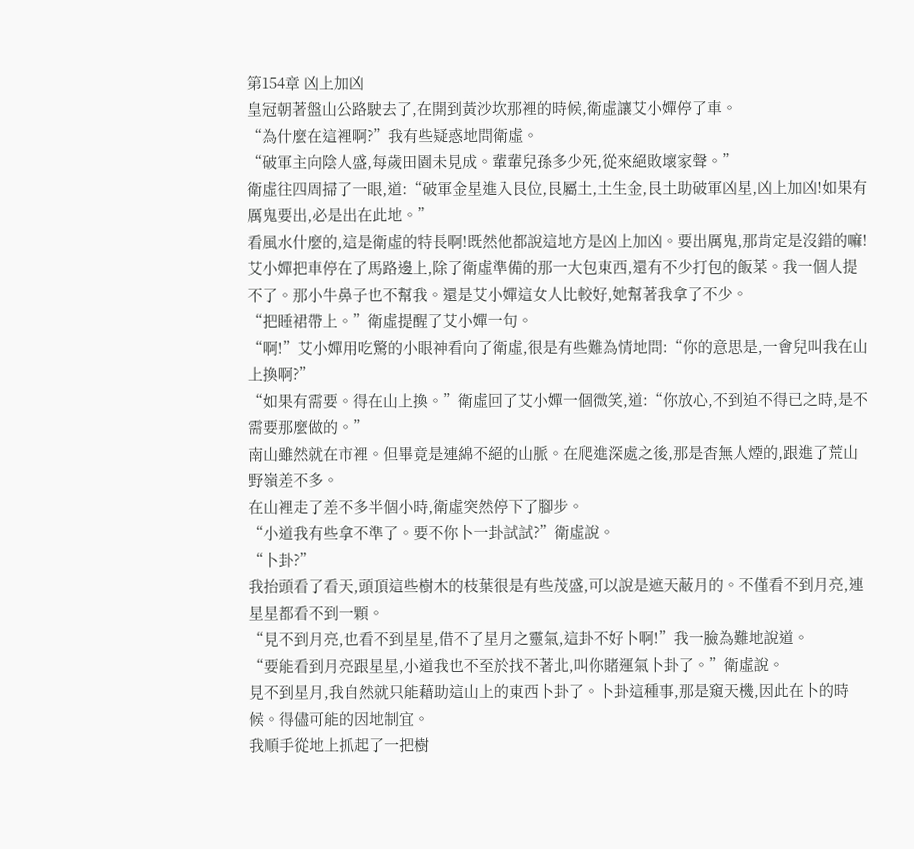第154章 凶上加凶
皇冠朝著盤山公路駛去了,在開到黃沙坎那裡的時候,衛虛讓艾小嬋停了車。
“為什麼在這裡啊?”我有些疑惑地問衛虛。
“破軍主向陰人盛,每歲田園未見成。輩輩兒孫多少死,從來絕敗壞家聲。”
衛虛往四周掃了一眼,道:“破軍金星進入艮位,艮屬土,土生金,艮土助破軍凶星,凶上加凶!如果有厲鬼要出,必是出在此地。”
看風水什麼的,這是衛虛的特長啊!既然他都說這地方是凶上加凶。要出厲鬼,那肯定是沒錯的嘛!
艾小嬋把車停在了馬路邊上,除了衛虛準備的那一大包東西,還有不少打包的飯菜。我一個人提不了。那小牛鼻子也不幫我。還是艾小嬋這女人比較好,她幫著我拿了不少。
“把睡裙帶上。”衛虛提醒了艾小嬋一句。
“啊!”艾小嬋用吃驚的小眼神看向了衛虛,很是有些難為情地問:“你的意思是,一會兒叫我在山上換啊?”
“如果有需要。得在山上換。”衛虛回了艾小嬋一個微笑,道:“你放心,不到迫不得已之時,是不需要那麼做的。”
南山雖然就在市裡。但畢竟是連綿不絕的山脈。在爬進深處之後,那是杳無人煙的,跟進了荒山野嶺差不多。
在山裡走了差不多半個小時,衛虛突然停下了腳步。
“小道我有些拿不準了。要不你卜一卦試試?”衛虛說。
“卜卦?”
我抬頭看了看天,頭頂這些樹木的枝葉很是有些茂盛,可以說是遮天蔽月的。不僅看不到月亮,連星星都看不到一顆。
“見不到月亮,也看不到星星,借不了星月之靈氣,這卦不好卜啊!”我一臉為難地說道。
“要能看到月亮跟星星,小道我也不至於找不著北,叫你賭運氣卜卦了。”衛虛說。
見不到星月,我自然就只能藉助這山上的東西卜卦了。卜卦這種事,那是窺天機,因此在卜的時候。得儘可能的因地制宜。
我順手從地上抓起了一把樹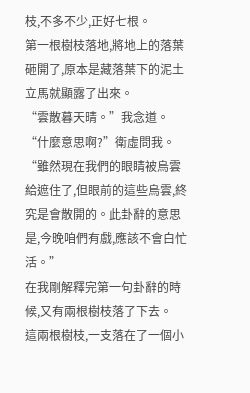枝,不多不少,正好七根。
第一根樹枝落地,將地上的落葉砸開了,原本是藏落葉下的泥土立馬就顯露了出來。
“雲散暮天晴。”我念道。
“什麼意思啊?”衛虛問我。
“雖然現在我們的眼睛被烏雲給遮住了,但眼前的這些烏雲,終究是會散開的。此卦辭的意思是,今晚咱們有戲,應該不會白忙活。”
在我剛解釋完第一句卦辭的時候,又有兩根樹枝落了下去。
這兩根樹枝,一支落在了一個小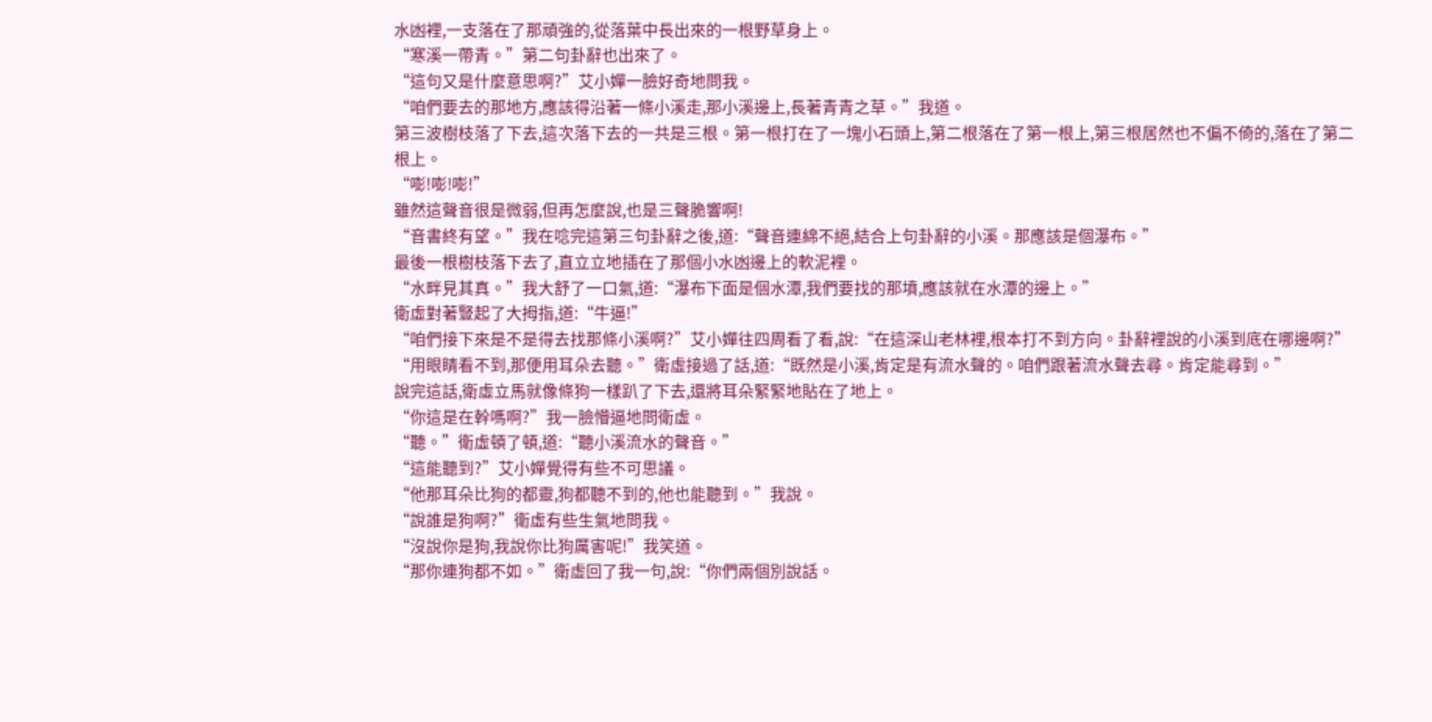水凼裡,一支落在了那頑強的,從落葉中長出來的一根野草身上。
“寒溪一帶青。”第二句卦辭也出來了。
“這句又是什麼意思啊?”艾小嬋一臉好奇地問我。
“咱們要去的那地方,應該得沿著一條小溪走,那小溪邊上,長著青青之草。”我道。
第三波樹枝落了下去,這次落下去的一共是三根。第一根打在了一塊小石頭上,第二根落在了第一根上,第三根居然也不偏不倚的,落在了第二根上。
“嘭!嘭!嘭!”
雖然這聲音很是微弱,但再怎麼說,也是三聲脆響啊!
“音書終有望。”我在唸完這第三句卦辭之後,道:“聲音連綿不絕,結合上句卦辭的小溪。那應該是個瀑布。”
最後一根樹枝落下去了,直立立地插在了那個小水凼邊上的軟泥裡。
“水畔見其真。”我大舒了一口氣,道:“瀑布下面是個水潭,我們要找的那墳,應該就在水潭的邊上。”
衛虛對著豎起了大拇指,道:“牛逼!”
“咱們接下來是不是得去找那條小溪啊?”艾小嬋往四周看了看,說:“在這深山老林裡,根本打不到方向。卦辭裡說的小溪到底在哪邊啊?”
“用眼睛看不到,那便用耳朵去聽。”衛虛接過了話,道:“既然是小溪,肯定是有流水聲的。咱們跟著流水聲去尋。肯定能尋到。”
說完這話,衛虛立馬就像條狗一樣趴了下去,還將耳朵緊緊地貼在了地上。
“你這是在幹嗎啊?”我一臉懵逼地問衛虛。
“聽。”衛虛頓了頓,道:“聽小溪流水的聲音。”
“這能聽到?”艾小嬋覺得有些不可思議。
“他那耳朵比狗的都靈,狗都聽不到的,他也能聽到。”我說。
“說誰是狗啊?”衛虛有些生氣地問我。
“沒說你是狗,我說你比狗厲害呢!”我笑道。
“那你連狗都不如。”衛虛回了我一句,說:“你們兩個別說話。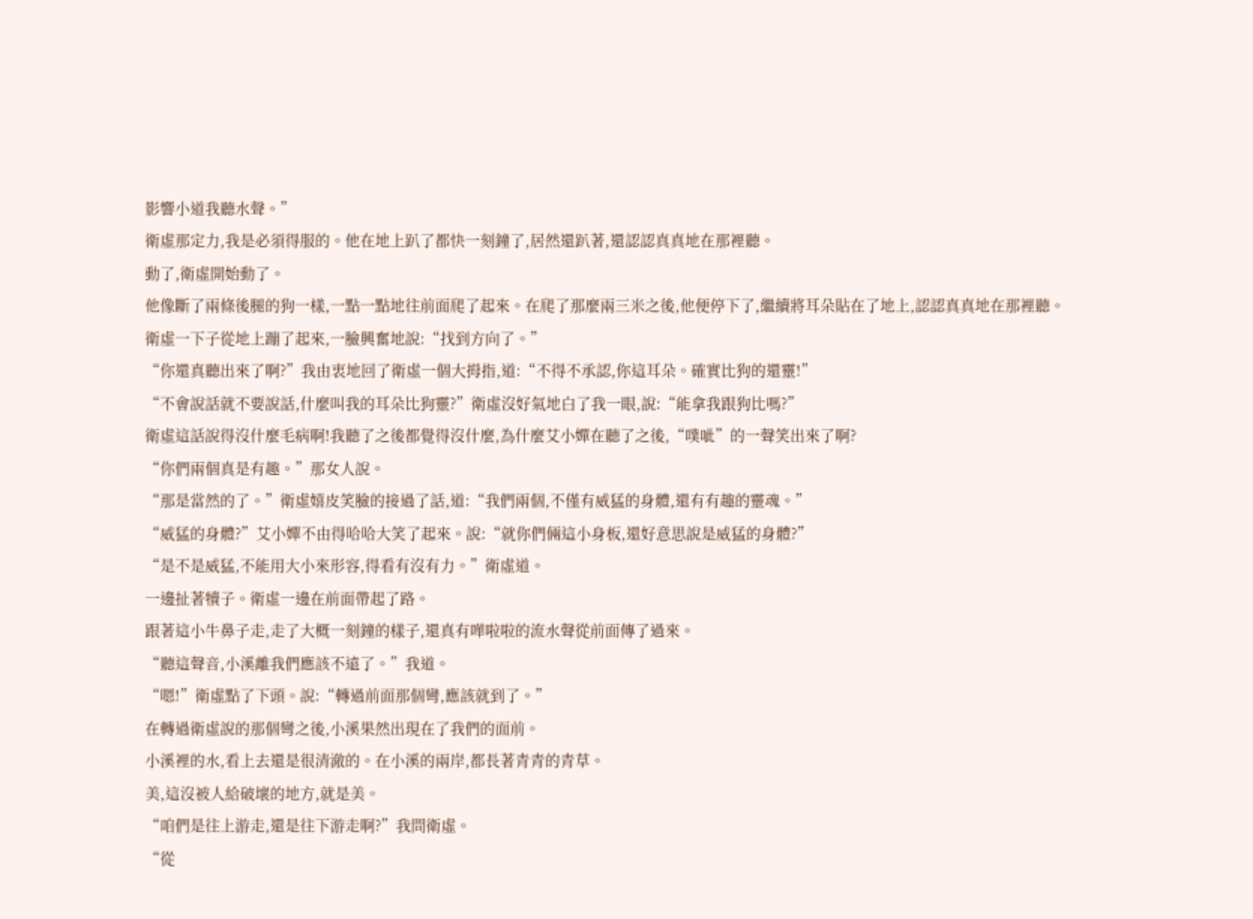影響小道我聽水聲。”
衛虛那定力,我是必須得服的。他在地上趴了都快一刻鐘了,居然還趴著,還認認真真地在那裡聽。
動了,衛虛開始動了。
他像斷了兩條後腿的狗一樣,一點一點地往前面爬了起來。在爬了那麼兩三米之後,他便停下了,繼續將耳朵貼在了地上,認認真真地在那裡聽。
衛虛一下子從地上蹦了起來,一臉興奮地說:“找到方向了。”
“你還真聽出來了啊?”我由衷地回了衛虛一個大拇指,道:“不得不承認,你這耳朵。確實比狗的還靈!”
“不會說話就不要說話,什麼叫我的耳朵比狗靈?”衛虛沒好氣地白了我一眼,說:“能拿我跟狗比嗎?”
衛虛這話說得沒什麼毛病啊!我聽了之後都覺得沒什麼,為什麼艾小嬋在聽了之後,“噗呲”的一聲笑出來了啊?
“你們兩個真是有趣。”那女人說。
“那是當然的了。”衛虛嬉皮笑臉的接過了話,道:“我們兩個,不僅有威猛的身體,還有有趣的靈魂。”
“威猛的身體?”艾小嬋不由得哈哈大笑了起來。說:“就你們倆這小身板,還好意思說是威猛的身體?”
“是不是威猛,不能用大小來形容,得看有沒有力。”衛虛道。
一邊扯著犢子。衛虛一邊在前面帶起了路。
跟著這小牛鼻子走,走了大概一刻鐘的樣子,還真有嘩啦啦的流水聲從前面傳了過來。
“聽這聲音,小溪離我們應該不遠了。”我道。
“嗯!”衛虛點了下頭。說:“轉過前面那個彎,應該就到了。”
在轉過衛虛說的那個彎之後,小溪果然出現在了我們的面前。
小溪裡的水,看上去還是很清澈的。在小溪的兩岸,都長著青青的青草。
美,這沒被人給破壞的地方,就是美。
“咱們是往上游走,還是往下游走啊?”我問衛虛。
“從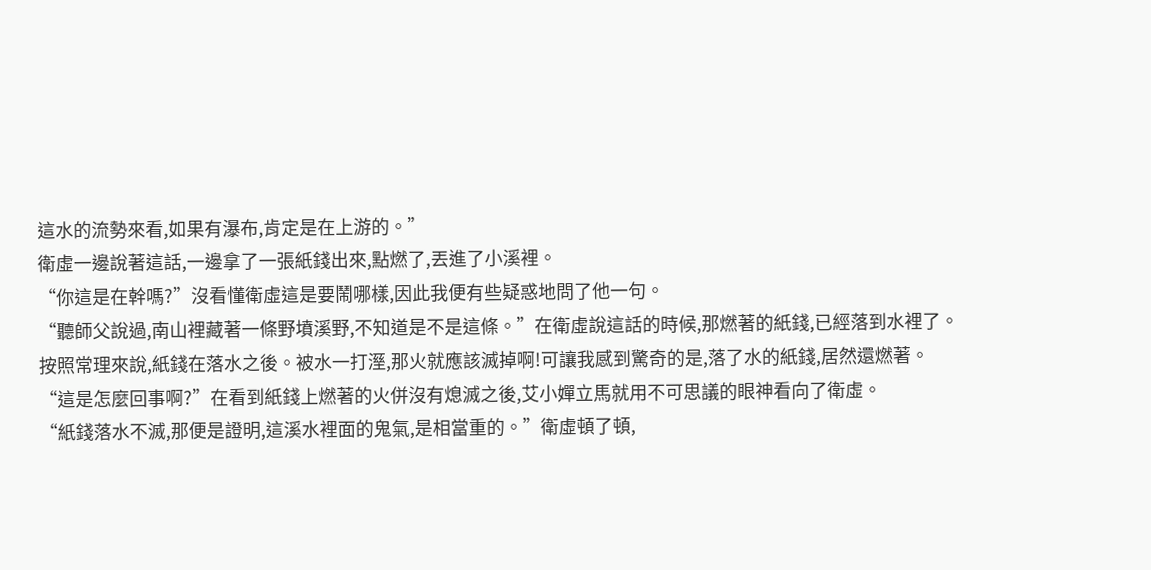這水的流勢來看,如果有瀑布,肯定是在上游的。”
衛虛一邊說著這話,一邊拿了一張紙錢出來,點燃了,丟進了小溪裡。
“你這是在幹嗎?”沒看懂衛虛這是要鬧哪樣,因此我便有些疑惑地問了他一句。
“聽師父說過,南山裡藏著一條野墳溪野,不知道是不是這條。”在衛虛說這話的時候,那燃著的紙錢,已經落到水裡了。
按照常理來說,紙錢在落水之後。被水一打溼,那火就應該滅掉啊!可讓我感到驚奇的是,落了水的紙錢,居然還燃著。
“這是怎麼回事啊?”在看到紙錢上燃著的火併沒有熄滅之後,艾小嬋立馬就用不可思議的眼神看向了衛虛。
“紙錢落水不滅,那便是證明,這溪水裡面的鬼氣,是相當重的。”衛虛頓了頓,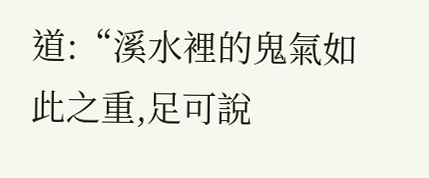道:“溪水裡的鬼氣如此之重,足可說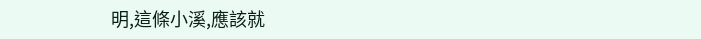明,這條小溪,應該就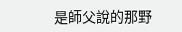是師父說的那野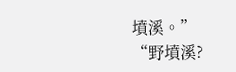墳溪。”
“野墳溪?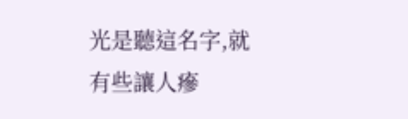光是聽這名字,就有些讓人瘮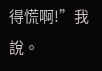得慌啊!”我說。